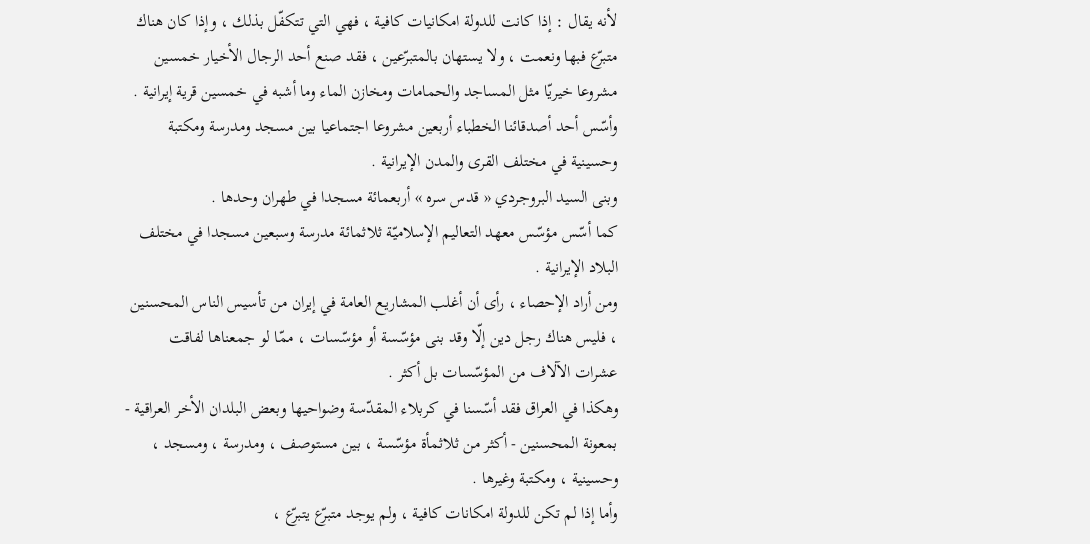لأنه يقال : إذا كانت للدولة امكانيات كافية ، فهي التي تتكفّل بذلك ، وإذا كان هناك متبرّع فبها ونعمت ، ولا يستهان بالمتبرّعين ، فقد صنع أحد الرجال الأخيار خمسين مشروعا خيريّا مثل المساجد والحمامات ومخازن الماء وما أشبه في خمسين قرية إيرانية .
وأسّس أحد أصدقائنا الخطباء أربعين مشروعا اجتماعيا بين مسجد ومدرسة ومكتبة وحسينية في مختلف القرى والمدن الإيرانية .
وبنى السيد البروجردي « قدس سره » أربعمائة مسجدا في طهران وحدها .
كما أسّس مؤسّس معهد التعاليم الإسلاميّة ثلاثمائة مدرسة وسبعين مسجدا في مختلف البلاد الإيرانية .
ومن أراد الإحصاء ، رأى أن أغلب المشاريع العامة في إيران من تأسيس الناس المحسنين ، فليس هناك رجل دين إلّا وقد بنى مؤسّسة أو مؤسّسات ، ممّا لو جمعناها لفاقت عشرات الآلاف من المؤسّسات بل أكثر .
وهكذا في العراق فقد أسّسنا في كربلاء المقدّسة وضواحيها وبعض البلدان الأخر العراقية - بمعونة المحسنين - أكثر من ثلاثمأة مؤسّسة ، بين مستوصف ، ومدرسة ، ومسجد ، وحسينية ، ومكتبة وغيرها .
وأما إذا لم تكن للدولة امكانات كافية ، ولم يوجد متبرّع يتبرّع ،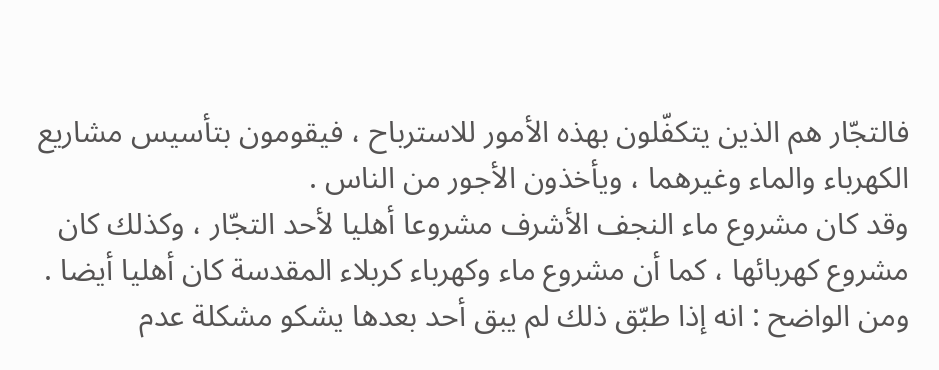فالتجّار هم الذين يتكفّلون بهذه الأمور للاسترباح ، فيقومون بتأسيس مشاريع الكهرباء والماء وغيرهما ، ويأخذون الأجور من الناس .
وقد كان مشروع ماء النجف الأشرف مشروعا أهليا لأحد التجّار ، وكذلك كان مشروع كهربائها ، كما أن مشروع ماء وكهرباء كربلاء المقدسة كان أهليا أيضا .
ومن الواضح : انه إذا طبّق ذلك لم يبق أحد بعدها يشكو مشكلة عدم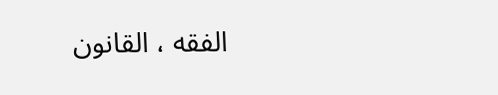الفقه ، القانون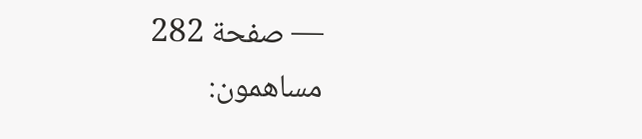— صفحة 282
مساهمون: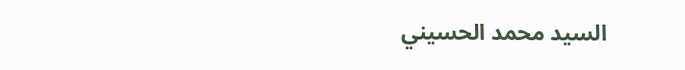السيد محمد الحسيني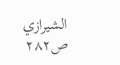الشيرازي
ص٢٨٢